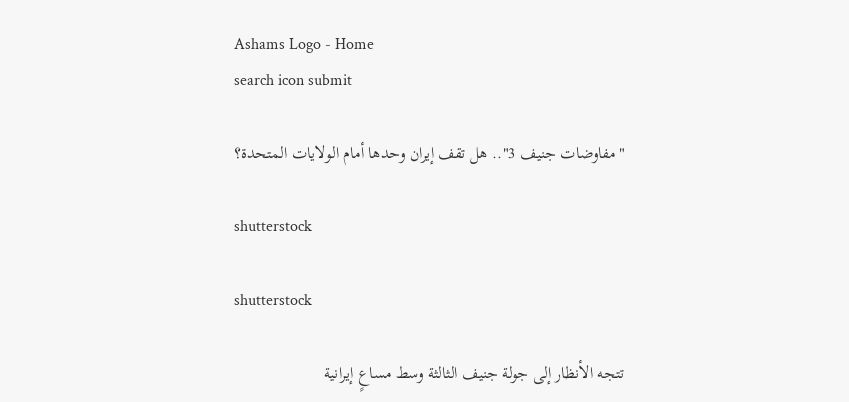Ashams Logo - Home
search icon submit

"مفاوضات جنيف 3".. هل تقف إيران وحدها أمام الولايات المتحدة؟

shutterstock

shutterstock

تتجه الأنظار إلى جولة جنيف الثالثة وسط مساعٍ إيرانية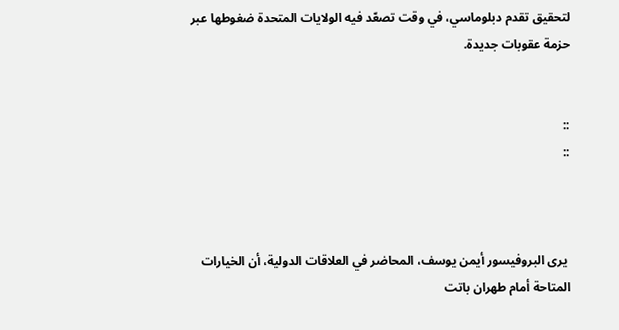لتحقيق تقدم دبلوماسي، في وقت تصعّد فيه الولايات المتحدة ضغوطها عبر حزمة عقوبات جديدة.


::
::



 يرى البروفيسور أيمن يوسف، المحاضر في العلاقات الدولية، أن الخيارات المتاحة أمام طهران باتت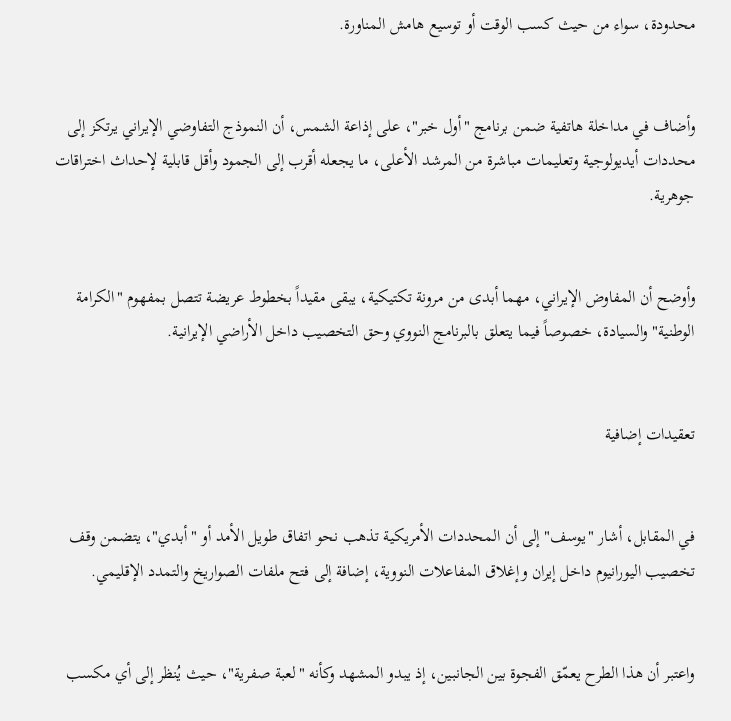محدودة، سواء من حيث كسب الوقت أو توسيع هامش المناورة.


وأضاف في مداخلة هاتفية ضمن برنامج "أول خبر"، على إذاعة الشمس، أن النموذج التفاوضي الإيراني يرتكز إلى محددات أيديولوجية وتعليمات مباشرة من المرشد الأعلى، ما يجعله أقرب إلى الجمود وأقل قابلية لإحداث اختراقات جوهرية.


وأوضح أن المفاوض الإيراني، مهما أبدى من مرونة تكتيكية، يبقى مقيداً بخطوط عريضة تتصل بمفهوم "الكرامة الوطنية" والسيادة، خصوصاً فيما يتعلق بالبرنامج النووي وحق التخصيب داخل الأراضي الإيرانية.


تعقيدات إضافية


في المقابل، أشار "يوسف" إلى أن المحددات الأمريكية تذهب نحو اتفاق طويل الأمد أو "أبدي"، يتضمن وقف تخصيب اليورانيوم داخل إيران وإغلاق المفاعلات النووية، إضافة إلى فتح ملفات الصواريخ والتمدد الإقليمي.


واعتبر أن هذا الطرح يعمّق الفجوة بين الجانبين، إذ يبدو المشهد وكأنه "لعبة صفرية"، حيث يُنظر إلى أي مكسب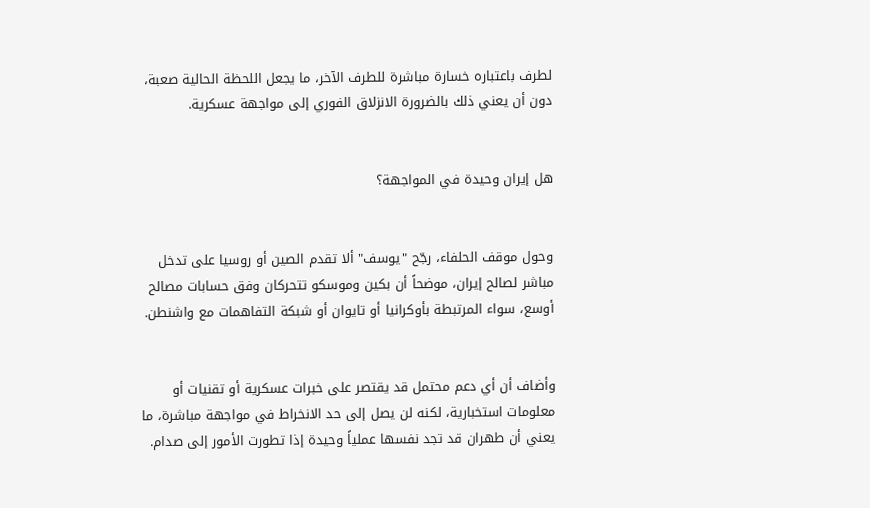لطرف باعتباره خسارة مباشرة للطرف الآخر، ما يجعل اللحظة الحالية صعبة، دون أن يعني ذلك بالضرورة الانزلاق الفوري إلى مواجهة عسكرية.


هل إيران وحيدة في المواجهة؟


وحول موقف الحلفاء، رجّح "يوسف" ألا تقدم الصين أو روسيا على تدخل مباشر لصالح إيران، موضحاً أن بكين وموسكو تتحركان وفق حسابات مصالح أوسع، سواء المرتبطة بأوكرانيا أو تايوان أو شبكة التفاهمات مع واشنطن.


وأضاف أن أي دعم محتمل قد يقتصر على خبرات عسكرية أو تقنيات أو معلومات استخبارية، لكنه لن يصل إلى حد الانخراط في مواجهة مباشرة، ما يعني أن طهران قد تجد نفسها عملياً وحيدة إذا تطورت الأمور إلى صدام.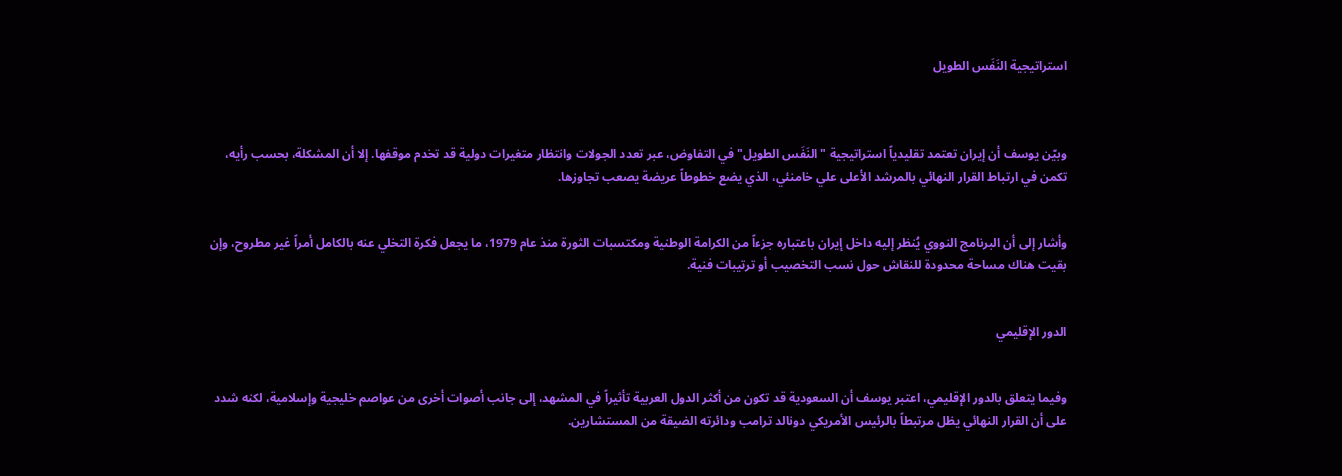استراتيجية النَفَس الطويل



وبيّن يوسف أن إيران تعتمد تقليدياً استراتيجية "النَفَس الطويل" في التفاوض، عبر تعدد الجولات وانتظار متغيرات دولية قد تخدم موقفها. إلا أن المشكلة، بحسب رأيه، تكمن في ارتباط القرار النهائي بالمرشد الأعلى علي خامنئي، الذي يضع خطوطاً عريضة يصعب تجاوزها.


وأشار إلى أن البرنامج النووي يُنظر إليه داخل إيران باعتباره جزءاً من الكرامة الوطنية ومكتسبات الثورة منذ عام 1979، ما يجعل فكرة التخلي عنه بالكامل أمراً غير مطروح، وإن بقيت هناك مساحة محدودة للنقاش حول نسب التخصيب أو ترتيبات فنية.


الدور الإقليمي


وفيما يتعلق بالدور الإقليمي، اعتبر يوسف أن السعودية قد تكون من أكثر الدول العربية تأثيراً في المشهد، إلى جانب أصوات أخرى من عواصم خليجية وإسلامية، لكنه شدد على أن القرار النهائي يظل مرتبطاً بالرئيس الأمريكي دونالد ترامب ودائرته الضيقة من المستشارين.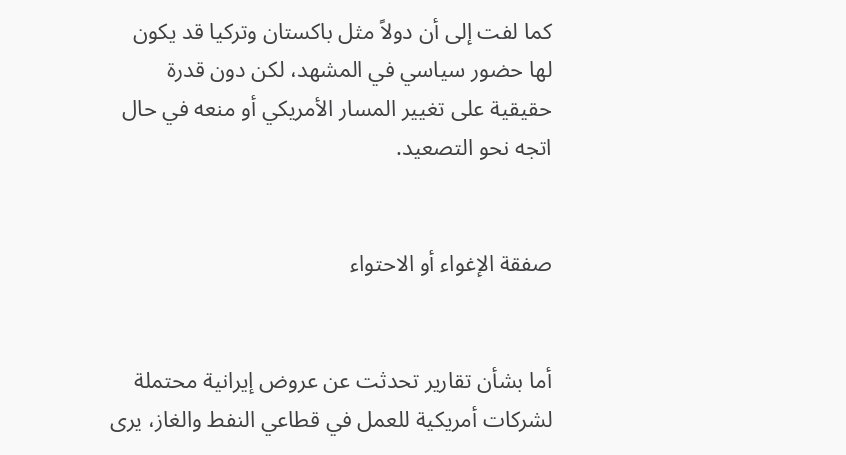كما لفت إلى أن دولاً مثل باكستان وتركيا قد يكون لها حضور سياسي في المشهد، لكن دون قدرة حقيقية على تغيير المسار الأمريكي أو منعه في حال اتجه نحو التصعيد.


صفقة الإغواء أو الاحتواء


أما بشأن تقارير تحدثت عن عروض إيرانية محتملة لشركات أمريكية للعمل في قطاعي النفط والغاز، يرى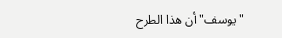"يوسف" أن هذا الطرح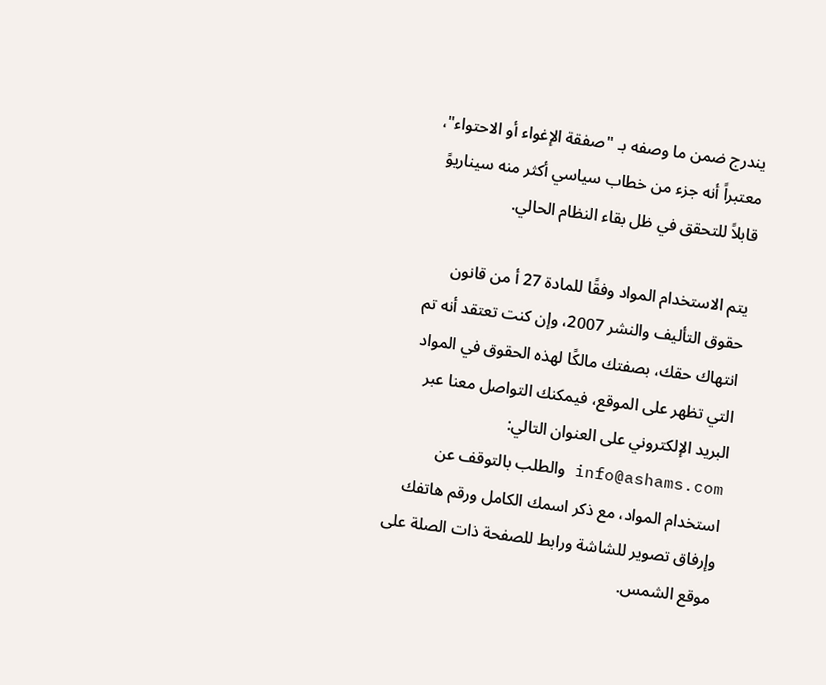يندرج ضمن ما وصفه بـ "صفقة الإغواء أو الاحتواء"، معتبراً أنه جزء من خطاب سياسي أكثر منه سيناريوً قابلاً للتحقق في ظل بقاء النظام الحالي.

يتم الاستخدام المواد وفقًا للمادة 27 أ من قانون حقوق التأليف والنشر 2007، وإن كنت تعتقد أنه تم انتهاك حقك، بصفتك مالكًا لهذه الحقوق في المواد التي تظهر على الموقع، فيمكنك التواصل معنا عبر البريد الإلكتروني على العنوان التالي: info@ashams.com والطلب بالتوقف عن استخدام المواد، مع ذكر اسمك الكامل ورقم هاتفك وإرفاق تصوير للشاشة ورابط للصفحة ذات الصلة على موقع الشمس.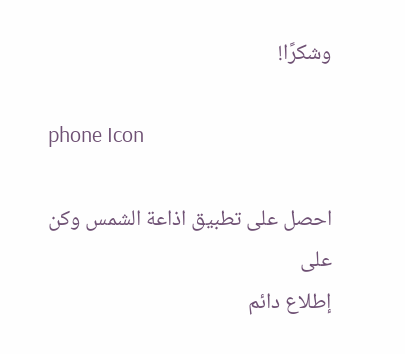وشكرًا!

phone Icon

احصل على تطبيق اذاعة الشمس وكن على
إطلاع دائم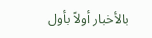بالأخبار أولاً بأول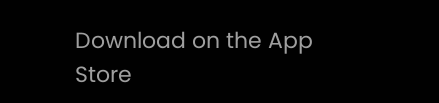Download on the App Store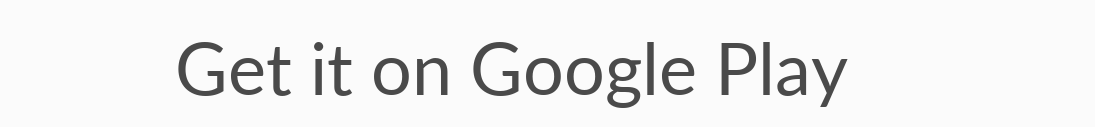Get it on Google Play